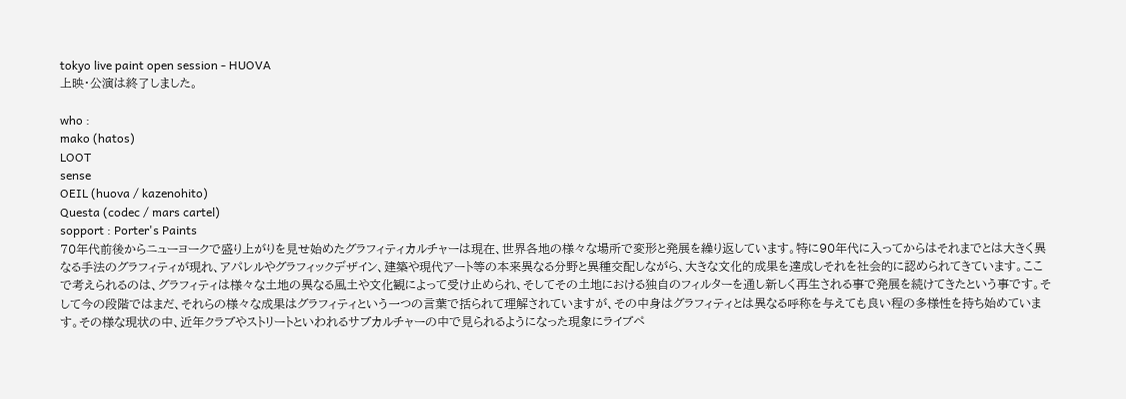tokyo live paint open session - HUOVA
上映・公演は終了しました。

who :
mako (hatos)
LOOT
sense
OEIL (huova / kazenohito)
Questa (codec / mars cartel)
sopport : Porter's Paints
70年代前後からニューヨークで盛り上がりを見せ始めたグラフィティカルチャーは現在、世界各地の様々な場所で変形と発展を繰り返しています。特に90年代に入ってからはそれまでとは大きく異なる手法のグラフィティが現れ、アパレルやグラフィックデザイン、建築や現代アート等の本来異なる分野と異種交配しながら、大きな文化的成果を達成しそれを社会的に認められてきています。ここで考えられるのは、グラフィティは様々な土地の異なる風土や文化観によって受け止められ、そしてその土地における独自のフィルターを通し新しく再生される事で発展を続けてきたという事です。そして今の段階ではまだ、それらの様々な成果はグラフィティという一つの言葉で括られて理解されていますが、その中身はグラフィティとは異なる呼称を与えても良い程の多様性を持ち始めています。その様な現状の中、近年クラブやストリートといわれるサブカルチャーの中で見られるようになった現象にライブペ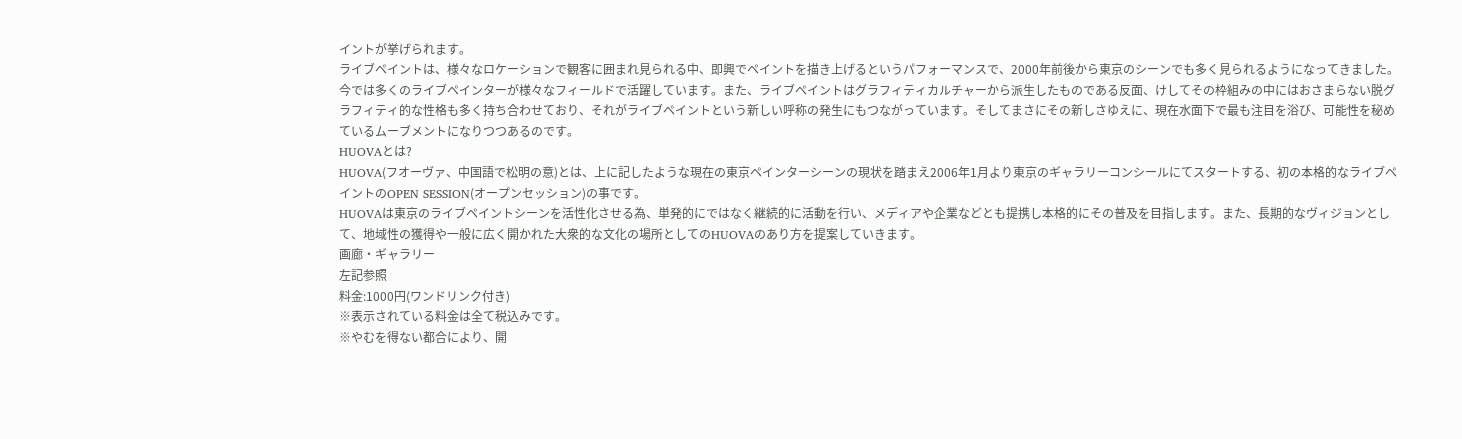イントが挙げられます。
ライブペイントは、様々なロケーションで観客に囲まれ見られる中、即興でペイントを描き上げるというパフォーマンスで、2000年前後から東京のシーンでも多く見られるようになってきました。今では多くのライブペインターが様々なフィールドで活躍しています。また、ライブペイントはグラフィティカルチャーから派生したものである反面、けしてその枠組みの中にはおさまらない脱グラフィティ的な性格も多く持ち合わせており、それがライブペイントという新しい呼称の発生にもつながっています。そしてまさにその新しさゆえに、現在水面下で最も注目を浴び、可能性を秘めているムーブメントになりつつあるのです。
HUOVAとは?
HUOVA(フオーヴァ、中国語で松明の意)とは、上に記したような現在の東京ペインターシーンの現状を踏まえ2006年1月より東京のギャラリーコンシールにてスタートする、初の本格的なライブペイントのOPEN SESSION(オープンセッション)の事です。
HUOVAは東京のライブペイントシーンを活性化させる為、単発的にではなく継続的に活動を行い、メディアや企業などとも提携し本格的にその普及を目指します。また、長期的なヴィジョンとして、地域性の獲得や一般に広く開かれた大衆的な文化の場所としてのHUOVAのあり方を提案していきます。
画廊・ギャラリー
左記参照
料金:1000円(ワンドリンク付き)
※表示されている料金は全て税込みです。
※やむを得ない都合により、開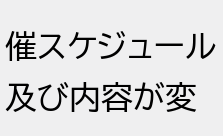催スケジュール及び内容が変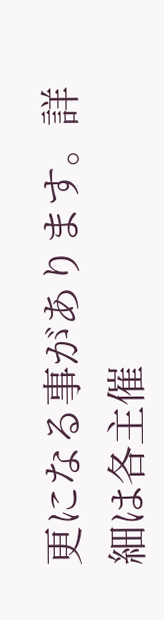更になる事があります。詳細は各主催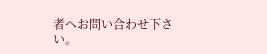者へお問い合わせ下さい。